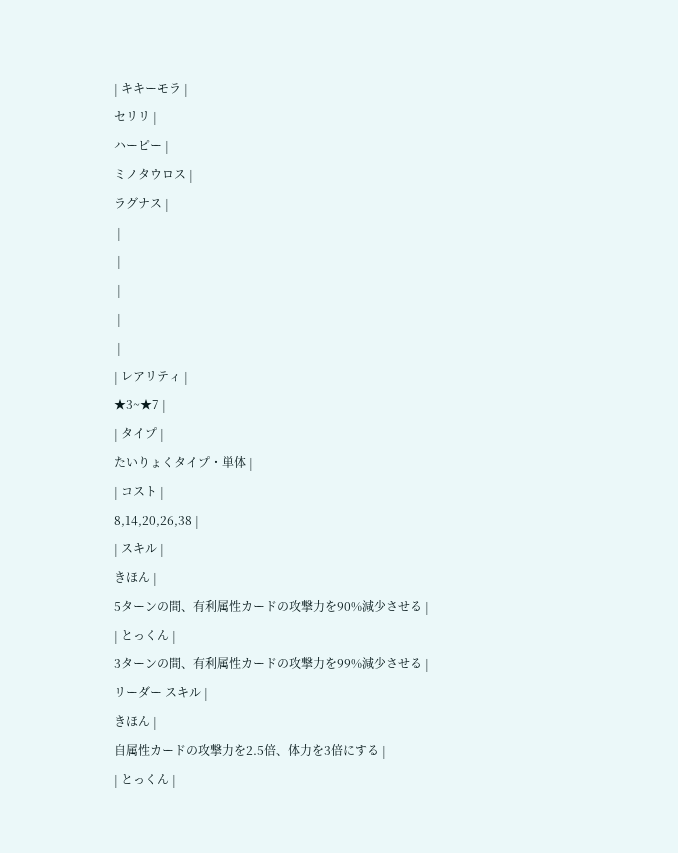| キキーモラ |
セリリ |
ハーピー |
ミノタウロス |
ラグナス |
 |
 |
 |
 |
 |
| レアリティ |
★3~★7 |
| タイプ |
たいりょくタイプ・単体 |
| コスト |
8,14,20,26,38 |
| スキル |
きほん |
5ターンの間、有利属性カードの攻撃力を90%減少させる |
| とっくん |
3ターンの間、有利属性カードの攻撃力を99%減少させる |
リーダー スキル |
きほん |
自属性カードの攻撃力を2.5倍、体力を3倍にする |
| とっくん |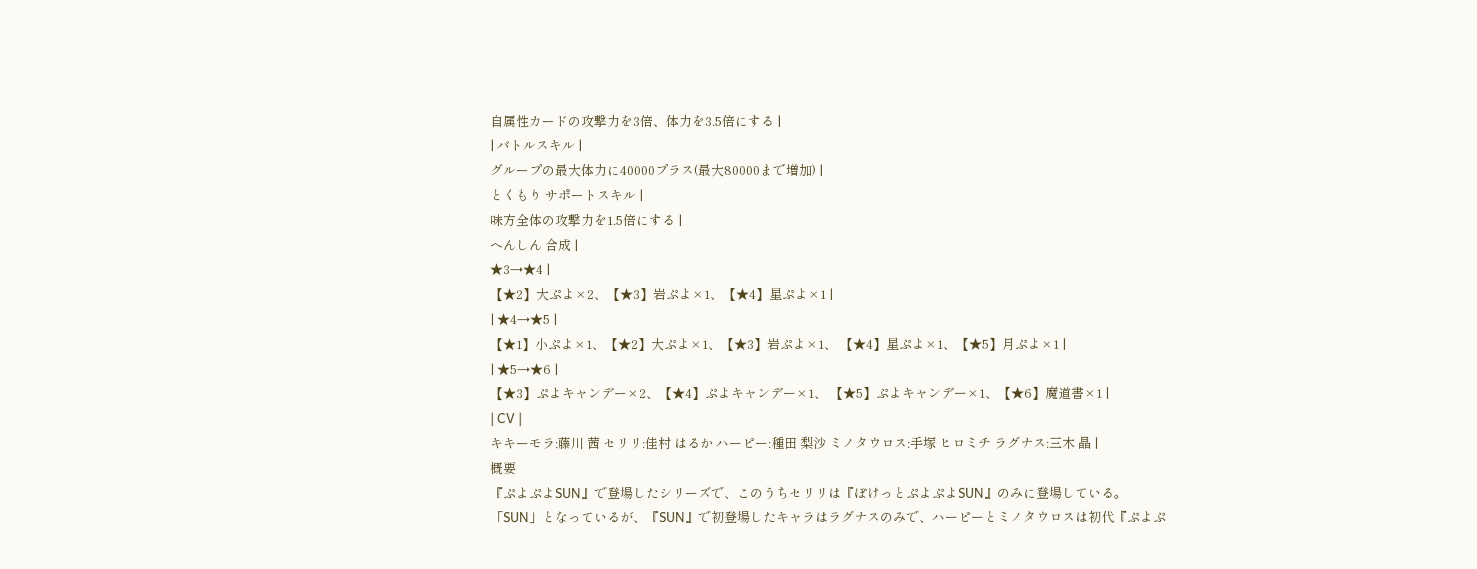自属性カードの攻撃力を3倍、体力を3.5倍にする |
| バトルスキル |
グループの最大体力に40000プラス(最大80000まで増加) |
とくもり サポートスキル |
味方全体の攻撃力を1.5倍にする |
へんしん 合成 |
★3→★4 |
【★2】大ぷよ×2、【★3】岩ぷよ×1、【★4】星ぷよ×1 |
| ★4→★5 |
【★1】小ぷよ×1、【★2】大ぷよ×1、【★3】岩ぷよ×1、 【★4】星ぷよ×1、【★5】月ぷよ×1 |
| ★5→★6 |
【★3】ぷよキャンデー×2、【★4】ぷよキャンデー×1、 【★5】ぷよキャンデー×1、【★6】魔道書×1 |
| CV |
キキーモラ:藤川 茜 セリリ:佳村 はるか ハーピー:種田 梨沙 ミノタウロス:手塚 ヒロミチ ラグナス:三木 晶 |
概要
『ぷよぷよSUN』で登場したシリーズで、このうちセリリは『ぽけっとぷよぷよSUN』のみに登場している。
「SUN」となっているが、『SUN』で初登場したキャラはラグナスのみで、ハーピーとミノタウロスは初代『ぷよぷ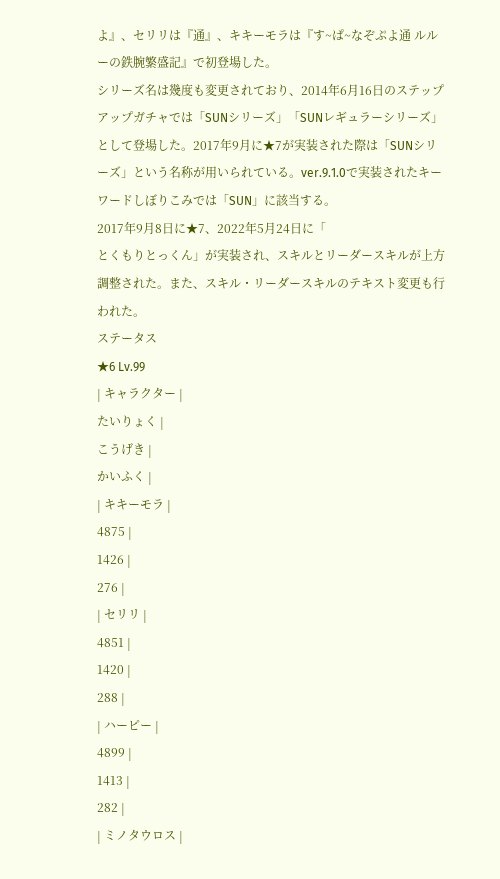よ』、セリリは『通』、キキーモラは『す~ぱ~なぞぷよ通 ルルーの鉄腕繁盛記』で初登場した。
シリーズ名は幾度も変更されており、2014年6月16日のステップアップガチャでは「SUNシリーズ」「SUNレギュラーシリーズ」として登場した。2017年9月に★7が実装された際は「SUNシリーズ」という名称が用いられている。ver.9.1.0で実装されたキーワードしぼりこみでは「SUN」に該当する。
2017年9月8日に★7、2022年5月24日に「
とくもりとっくん」が実装され、スキルとリーダースキルが上方調整された。また、スキル・リーダースキルのテキスト変更も行われた。
ステータス
★6 Lv.99
| キャラクター |
たいりょく |
こうげき |
かいふく |
| キキーモラ |
4875 |
1426 |
276 |
| セリリ |
4851 |
1420 |
288 |
| ハーピー |
4899 |
1413 |
282 |
| ミノタウロス |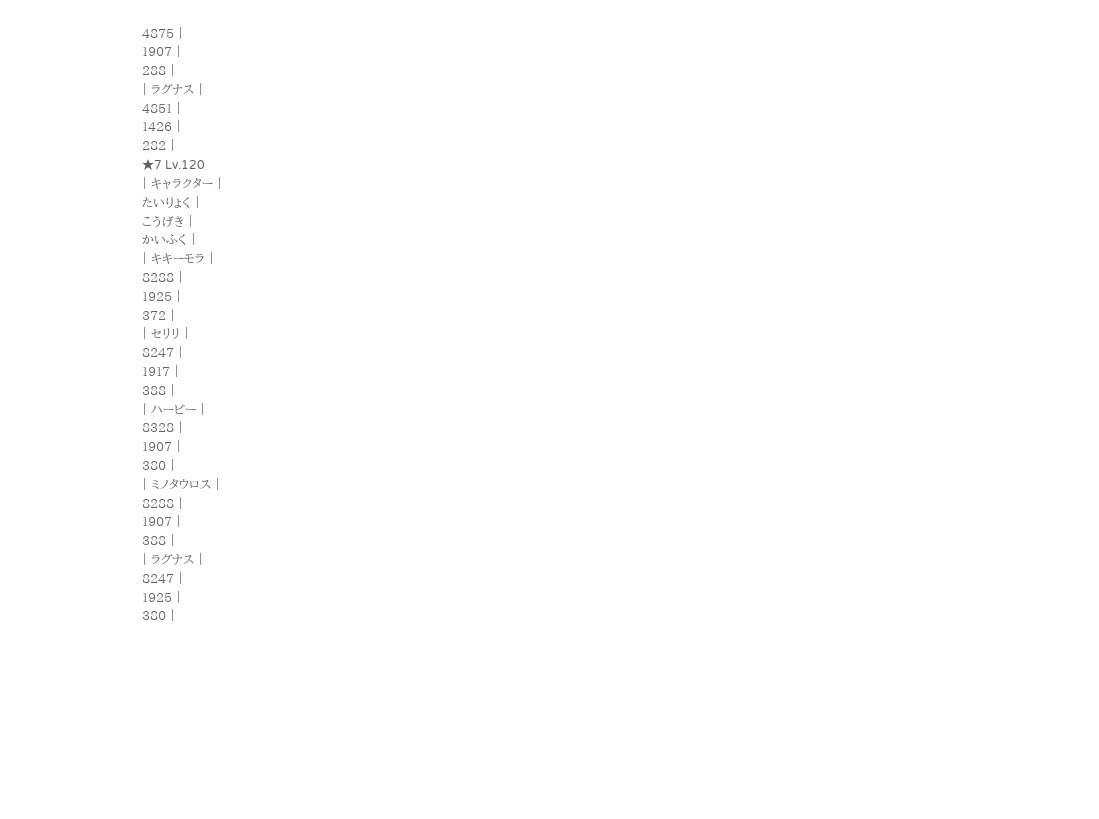4875 |
1907 |
288 |
| ラグナス |
4851 |
1426 |
282 |
★7 Lv.120
| キャラクター |
たいりょく |
こうげき |
かいふく |
| キキーモラ |
8288 |
1925 |
372 |
| セリリ |
8247 |
1917 |
388 |
| ハーピー |
8328 |
1907 |
380 |
| ミノタウロス |
8288 |
1907 |
388 |
| ラグナス |
8247 |
1925 |
380 |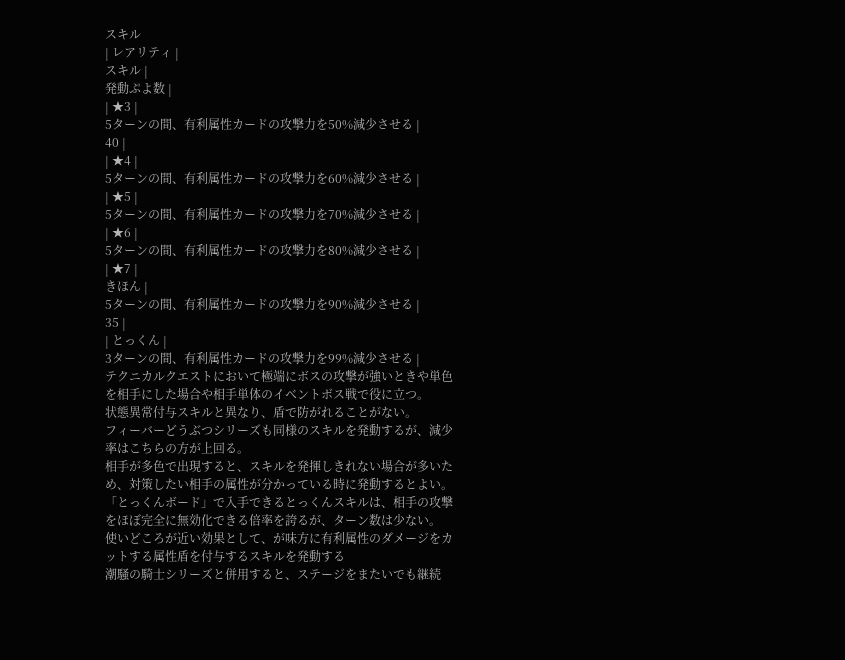スキル
| レアリティ |
スキル |
発動ぷよ数 |
| ★3 |
5ターンの間、有利属性カードの攻撃力を50%減少させる |
40 |
| ★4 |
5ターンの間、有利属性カードの攻撃力を60%減少させる |
| ★5 |
5ターンの間、有利属性カードの攻撃力を70%減少させる |
| ★6 |
5ターンの間、有利属性カードの攻撃力を80%減少させる |
| ★7 |
きほん |
5ターンの間、有利属性カードの攻撃力を90%減少させる |
35 |
| とっくん |
3ターンの間、有利属性カードの攻撃力を99%減少させる |
テクニカルクエストにおいて極端にボスの攻撃が強いときや単色を相手にした場合や相手単体のイベントボス戦で役に立つ。
状態異常付与スキルと異なり、盾で防がれることがない。
フィーバーどうぶつシリーズも同様のスキルを発動するが、減少率はこちらの方が上回る。
相手が多色で出現すると、スキルを発揮しきれない場合が多いため、対策したい相手の属性が分かっている時に発動するとよい。
「とっくんボード」で入手できるとっくんスキルは、相手の攻撃をほぼ完全に無効化できる倍率を誇るが、ターン数は少ない。
使いどころが近い効果として、が味方に有利属性のダメージをカットする属性盾を付与するスキルを発動する
潮騒の騎士シリーズと併用すると、ステージをまたいでも継続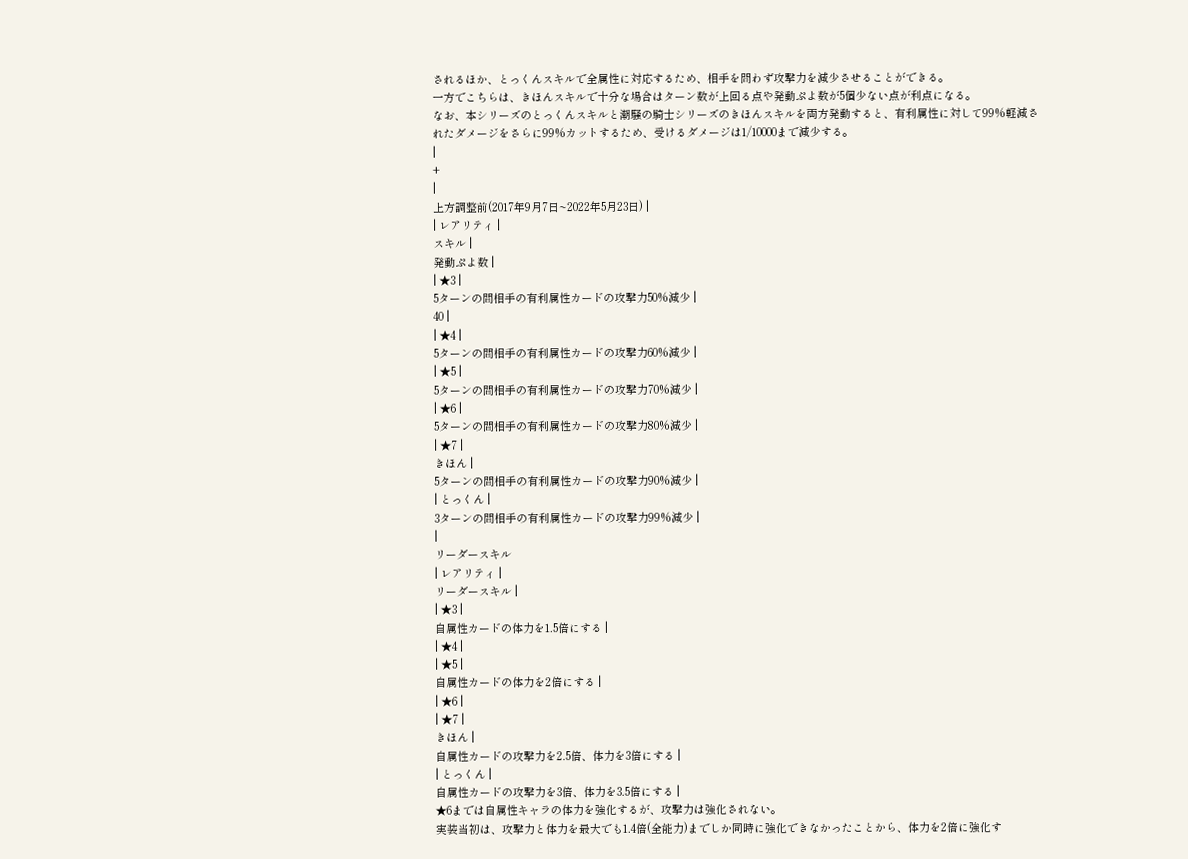されるほか、とっくんスキルで全属性に対応するため、相手を問わず攻撃力を減少させることができる。
一方でこちらは、きほんスキルで十分な場合はターン数が上回る点や発動ぷよ数が5個少ない点が利点になる。
なお、本シリーズのとっくんスキルと潮騒の騎士シリーズのきほんスキルを両方発動すると、有利属性に対して99%軽減されたダメージをさらに99%カットするため、受けるダメージは1/10000まで減少する。
|
+
|
上方調整前(2017年9月7日~2022年5月23日) |
| レアリティ |
スキル |
発動ぷよ数 |
| ★3 |
5ターンの間相手の有利属性カードの攻撃力50%減少 |
40 |
| ★4 |
5ターンの間相手の有利属性カードの攻撃力60%減少 |
| ★5 |
5ターンの間相手の有利属性カードの攻撃力70%減少 |
| ★6 |
5ターンの間相手の有利属性カードの攻撃力80%減少 |
| ★7 |
きほん |
5ターンの間相手の有利属性カードの攻撃力90%減少 |
| とっくん |
3ターンの間相手の有利属性カードの攻撃力99%減少 |
|
リーダースキル
| レアリティ |
リーダースキル |
| ★3 |
自属性カードの体力を1.5倍にする |
| ★4 |
| ★5 |
自属性カードの体力を2倍にする |
| ★6 |
| ★7 |
きほん |
自属性カードの攻撃力を2.5倍、体力を3倍にする |
| とっくん |
自属性カードの攻撃力を3倍、体力を3.5倍にする |
★6までは自属性キャラの体力を強化するが、攻撃力は強化されない。
実装当初は、攻撃力と体力を最大でも1.4倍(全能力)までしか同時に強化できなかったことから、体力を2倍に強化す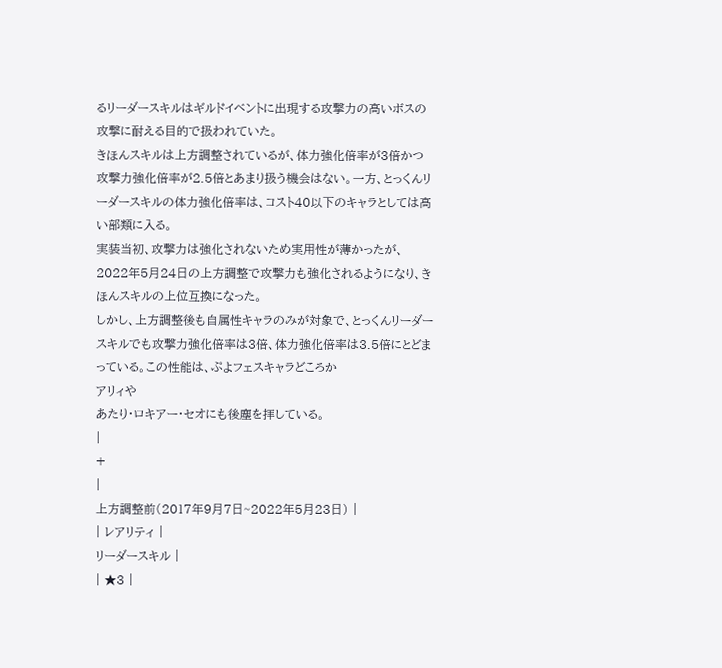るリーダースキルはギルドイベントに出現する攻撃力の高いボスの攻撃に耐える目的で扱われていた。
きほんスキルは上方調整されているが、体力強化倍率が3倍かつ攻撃力強化倍率が2.5倍とあまり扱う機会はない。一方、とっくんリーダースキルの体力強化倍率は、コスト40以下のキャラとしては高い部類に入る。
実装当初、攻撃力は強化されないため実用性が薄かったが、2022年5月24日の上方調整で攻撃力も強化されるようになり、きほんスキルの上位互換になった。
しかし、上方調整後も自属性キャラのみが対象で、とっくんリーダースキルでも攻撃力強化倍率は3倍、体力強化倍率は3.5倍にとどまっている。この性能は、ぷよフェスキャラどころか
アリィや
あたり・ロキアー・セオにも後塵を拝している。
|
+
|
上方調整前(2017年9月7日~2022年5月23日) |
| レアリティ |
リーダースキル |
| ★3 |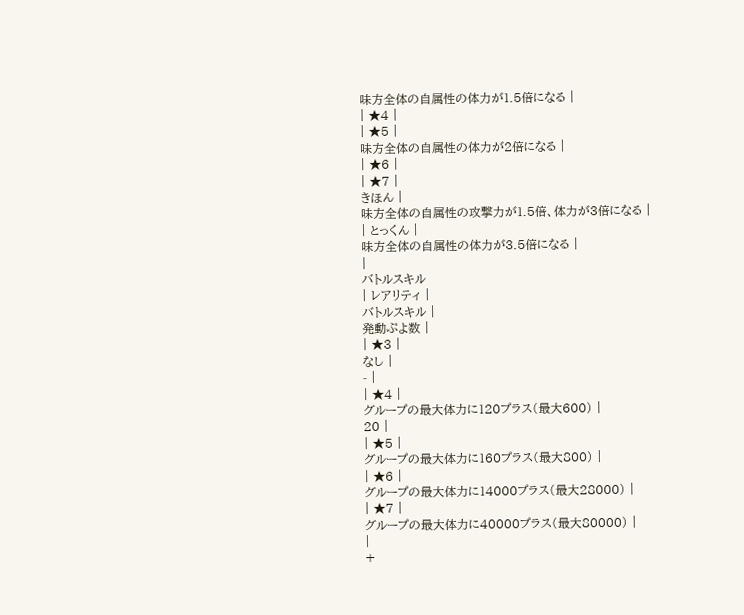味方全体の自属性の体力が1.5倍になる |
| ★4 |
| ★5 |
味方全体の自属性の体力が2倍になる |
| ★6 |
| ★7 |
きほん |
味方全体の自属性の攻撃力が1.5倍、体力が3倍になる |
| とっくん |
味方全体の自属性の体力が3.5倍になる |
|
バトルスキル
| レアリティ |
バトルスキル |
発動ぷよ数 |
| ★3 |
なし |
- |
| ★4 |
グループの最大体力に120プラス(最大600) |
20 |
| ★5 |
グループの最大体力に160プラス(最大800) |
| ★6 |
グループの最大体力に14000プラス(最大28000) |
| ★7 |
グループの最大体力に40000プラス(最大80000) |
|
+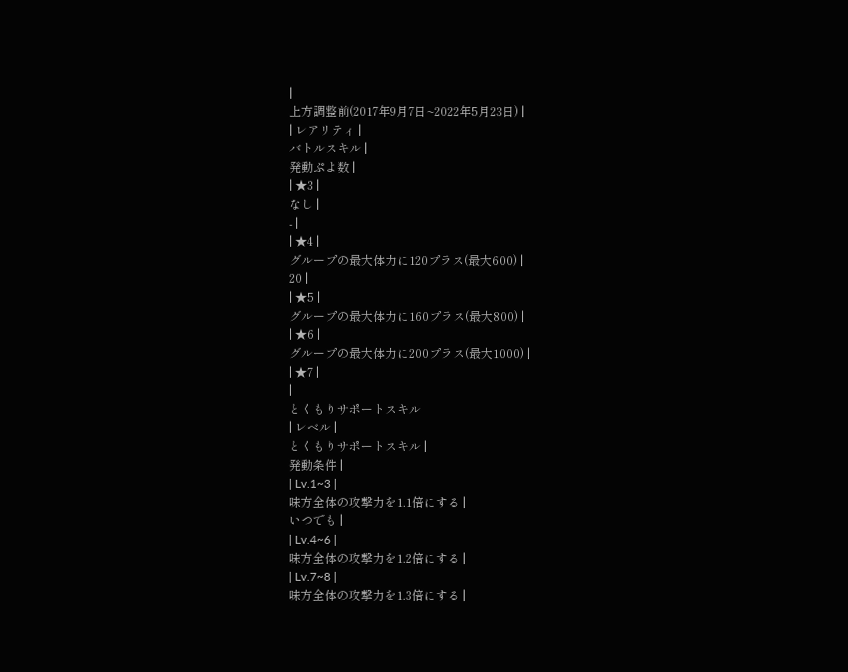|
上方調整前(2017年9月7日~2022年5月23日) |
| レアリティ |
バトルスキル |
発動ぷよ数 |
| ★3 |
なし |
- |
| ★4 |
グループの最大体力に120プラス(最大600) |
20 |
| ★5 |
グループの最大体力に160プラス(最大800) |
| ★6 |
グループの最大体力に200プラス(最大1000) |
| ★7 |
|
とくもりサポートスキル
| レベル |
とくもりサポートスキル |
発動条件 |
| Lv.1~3 |
味方全体の攻撃力を1.1倍にする |
いつでも |
| Lv.4~6 |
味方全体の攻撃力を1.2倍にする |
| Lv.7~8 |
味方全体の攻撃力を1.3倍にする |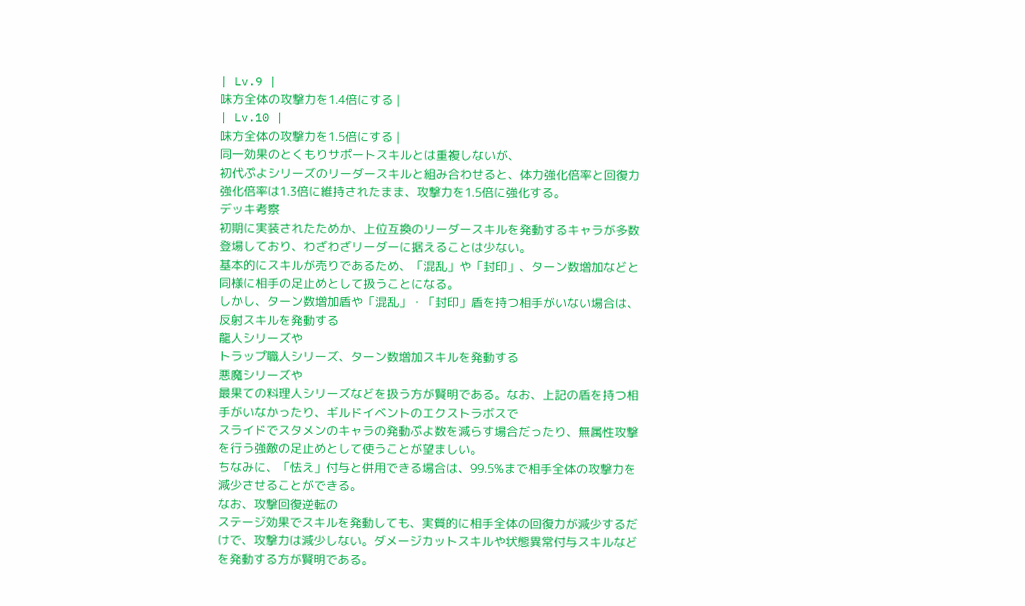| Lv.9 |
味方全体の攻撃力を1.4倍にする |
| Lv.10 |
味方全体の攻撃力を1.5倍にする |
同一効果のとくもりサポートスキルとは重複しないが、
初代ぷよシリーズのリーダースキルと組み合わせると、体力強化倍率と回復力強化倍率は1.3倍に維持されたまま、攻撃力を1.5倍に強化する。
デッキ考察
初期に実装されたためか、上位互換のリーダースキルを発動するキャラが多数登場しており、わざわざリーダーに据えることは少ない。
基本的にスキルが売りであるため、「混乱」や「封印」、ターン数増加などと同様に相手の足止めとして扱うことになる。
しかし、ターン数増加盾や「混乱」・「封印」盾を持つ相手がいない場合は、反射スキルを発動する
龍人シリーズや
トラップ職人シリーズ、ターン数増加スキルを発動する
悪魔シリーズや
最果ての料理人シリーズなどを扱う方が賢明である。なお、上記の盾を持つ相手がいなかったり、ギルドイベントのエクストラボスで
スライドでスタメンのキャラの発動ぷよ数を減らす場合だったり、無属性攻撃を行う強敵の足止めとして使うことが望ましい。
ちなみに、「怯え」付与と併用できる場合は、99.5%まで相手全体の攻撃力を減少させることができる。
なお、攻撃回復逆転の
ステージ効果でスキルを発動しても、実質的に相手全体の回復力が減少するだけで、攻撃力は減少しない。ダメージカットスキルや状態異常付与スキルなどを発動する方が賢明である。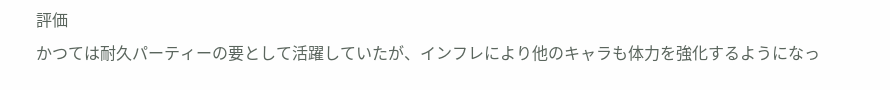評価
かつては耐久パーティーの要として活躍していたが、インフレにより他のキャラも体力を強化するようになっ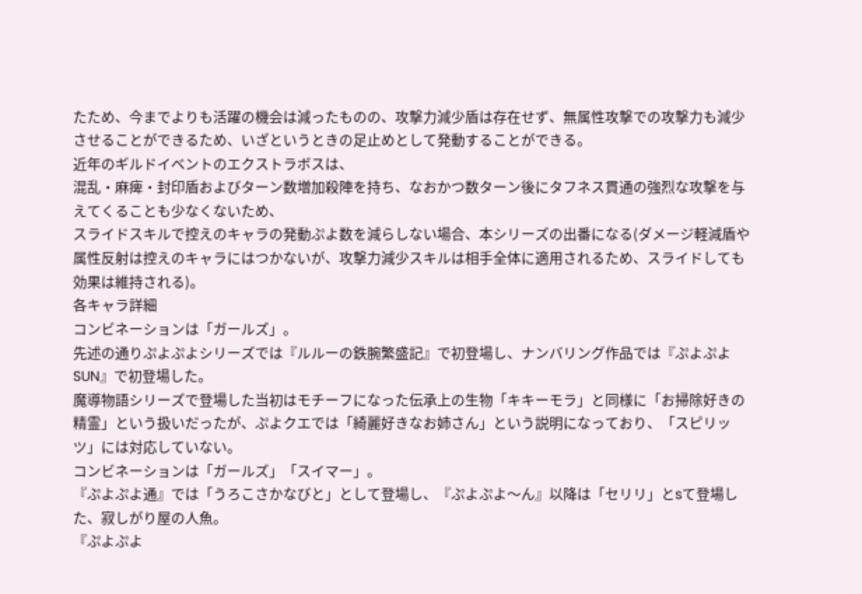たため、今までよりも活躍の機会は減ったものの、攻撃力減少盾は存在せず、無属性攻撃での攻撃力も減少させることができるため、いざというときの足止めとして発動することができる。
近年のギルドイベントのエクストラボスは、
混乱・麻痺・封印盾およびターン数増加殺陣を持ち、なおかつ数ターン後にタフネス貫通の強烈な攻撃を与えてくることも少なくないため、
スライドスキルで控えのキャラの発動ぷよ数を減らしない場合、本シリーズの出番になる(ダメージ軽減盾や属性反射は控えのキャラにはつかないが、攻撃力減少スキルは相手全体に適用されるため、スライドしても効果は維持される)。
各キャラ詳細
コンビネーションは「ガールズ」。
先述の通りぷよぷよシリーズでは『ルルーの鉄腕繁盛記』で初登場し、ナンバリング作品では『ぷよぷよSUN』で初登場した。
魔導物語シリーズで登場した当初はモチーフになった伝承上の生物「キキーモラ」と同様に「お掃除好きの精霊」という扱いだったが、ぷよクエでは「綺麗好きなお姉さん」という説明になっており、「スピリッツ」には対応していない。
コンビネーションは「ガールズ」「スイマー」。
『ぷよぷよ通』では「うろこさかなびと」として登場し、『ぷよぷよ〜ん』以降は「セリリ」とsて登場した、寂しがり屋の人魚。
『ぷよぷよ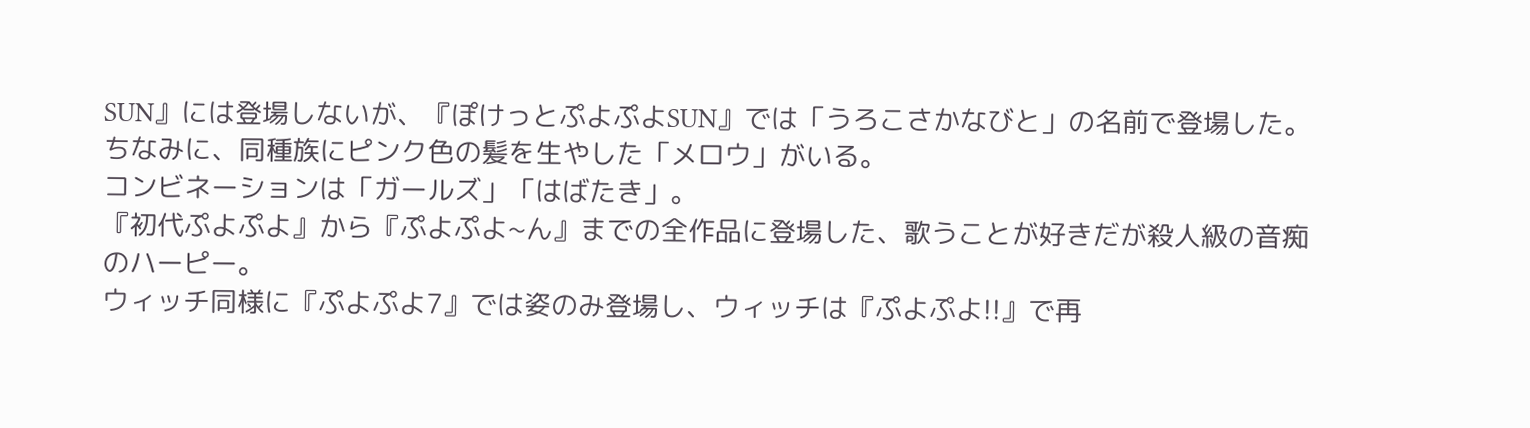SUN』には登場しないが、『ぽけっとぷよぷよSUN』では「うろこさかなびと」の名前で登場した。
ちなみに、同種族にピンク色の髪を生やした「メロウ」がいる。
コンビネーションは「ガールズ」「はばたき」。
『初代ぷよぷよ』から『ぷよぷよ~ん』までの全作品に登場した、歌うことが好きだが殺人級の音痴のハーピー。
ウィッチ同様に『ぷよぷよ7』では姿のみ登場し、ウィッチは『ぷよぷよ!!』で再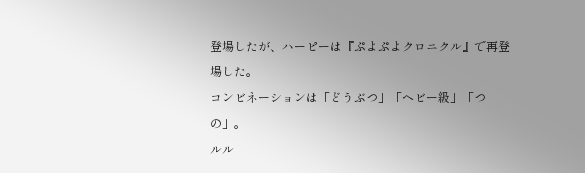登場したが、ハーピーは『ぷよぷよクロニクル』で再登場した。
コンビネーションは「どうぶつ」「ヘビー級」「つの」。
ルル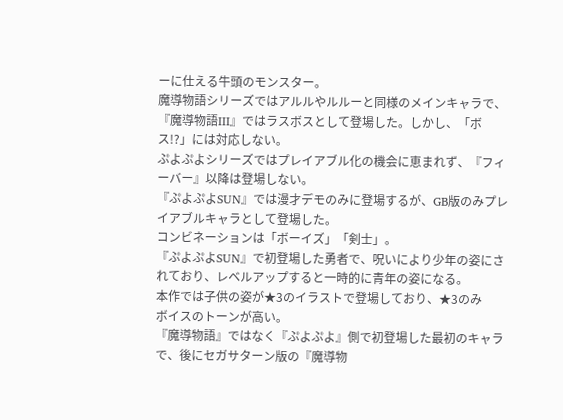ーに仕える牛頭のモンスター。
魔導物語シリーズではアルルやルルーと同様のメインキャラで、『魔導物語III』ではラスボスとして登場した。しかし、「ボス!?」には対応しない。
ぷよぷよシリーズではプレイアブル化の機会に恵まれず、『フィーバー』以降は登場しない。
『ぷよぷよSUN』では漫才デモのみに登場するが、GB版のみプレイアブルキャラとして登場した。
コンビネーションは「ボーイズ」「剣士」。
『ぷよぷよSUN』で初登場した勇者で、呪いにより少年の姿にされており、レベルアップすると一時的に青年の姿になる。
本作では子供の姿が★3のイラストで登場しており、★3のみ
ボイスのトーンが高い。
『魔導物語』ではなく『ぷよぷよ』側で初登場した最初のキャラで、後にセガサターン版の『魔導物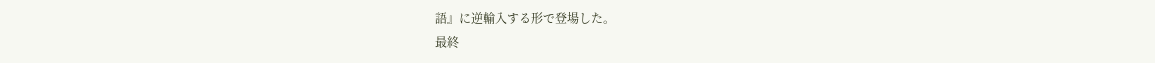語』に逆輸入する形で登場した。
最終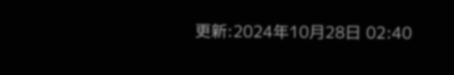更新:2024年10月28日 02:40